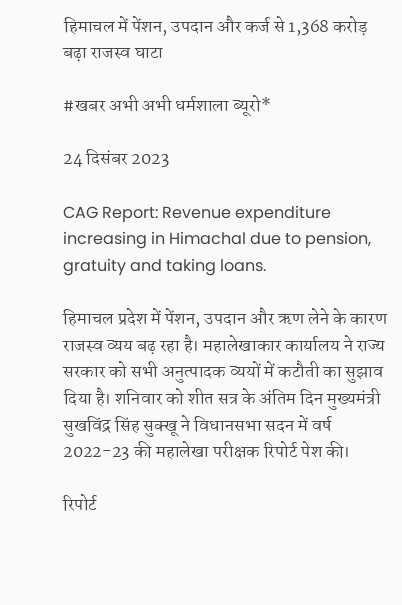हिमाचल में पेंशन, उपदान और कर्ज से 1,368 करोड़ बढ़ा राजस्व घाटा

#खबर अभी अभी धर्मशाला ब्यूरो*

24 दिसंबर 2023

CAG Report: Revenue expenditure increasing in Himachal due to pension, gratuity and taking loans.

हिमाचल प्रदेश में पेंशन, उपदान और ऋण लेने के कारण राजस्व व्यय बढ़ रहा है। महालेखाकार कार्यालय ने राज्य सरकार को सभी अनुत्पादक व्ययों में कटौती का सुझाव दिया है। शनिवार को शीत सत्र के अंतिम दिन मुख्यमंत्री सुखविंद्र सिंह सुक्खू ने विधानसभा सदन में वर्ष 2022-23 की महालेखा परीक्षक रिपोर्ट पेश की।

रिपोर्ट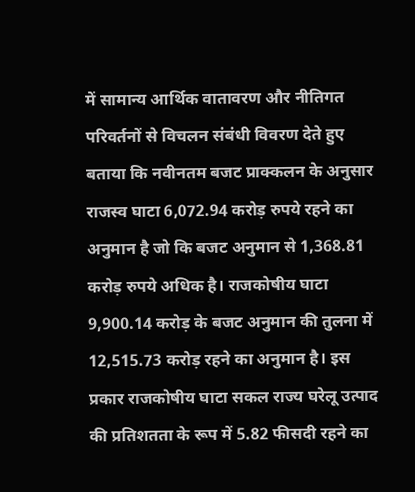में सामान्य आर्थिक वातावरण और नीतिगत परिवर्तनों से विचलन संबंधी विवरण देते हुए बताया कि नवीनतम बजट प्राक्कलन के अनुसार राजस्व घाटा 6,072.94 करोड़ रुपये रहने का अनुमान है जो कि बजट अनुमान से 1,368.81 करोड़ रुपये अधिक है। राजकोषीय घाटा 9,900.14 करोड़ के बजट अनुमान की तुलना में 12,515.73 करोड़ रहने का अनुमान है। इस प्रकार राजकोषीय घाटा सकल राज्य घरेलू उत्पाद की प्रतिशतता के रूप में 5.82 फीसदी रहने का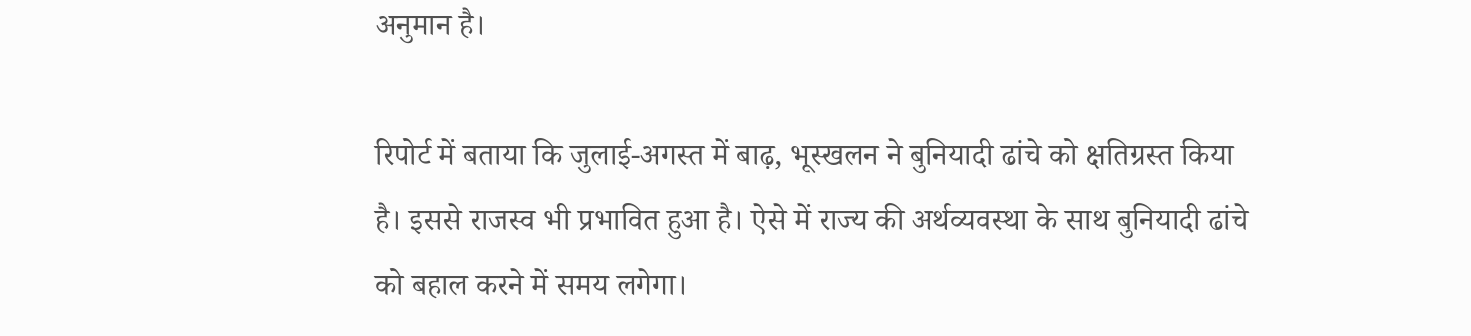अनुमान है।

रिपोर्ट में बताया कि जुलाई-अगस्त में बाढ़, भूस्खलन ने बुनियादी ढांचे को क्षतिग्रस्त किया है। इससे राजस्व भी प्रभावित हुआ है। ऐसे में राज्य की अर्थव्यवस्था के साथ बुनियादी ढांचे को बहाल करने में समय लगेगा।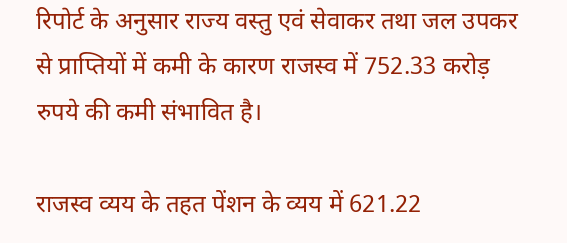रिपोर्ट के अनुसार राज्य वस्तु एवं सेवाकर तथा जल उपकर से प्राप्तियों में कमी के कारण राजस्व में 752.33 करोड़ रुपये की कमी संभावित है।

राजस्व व्यय के तहत पेंशन के व्यय में 621.22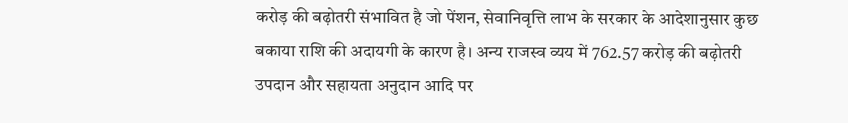करोड़ की बढ़ोतरी संभावित है जो पेंशन, सेवानिवृत्ति लाभ के सरकार के आदेशानुसार कुछ बकाया राशि की अदायगी के कारण है। अन्य राजस्व व्यय में 762.57 करोड़ की बढ़ोतरी उपदान और सहायता अनुदान आदि पर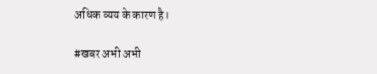अधिक व्यय के कारण है।

#खबर अभी अभी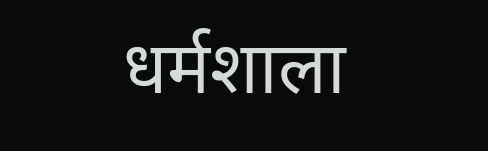धर्मशाला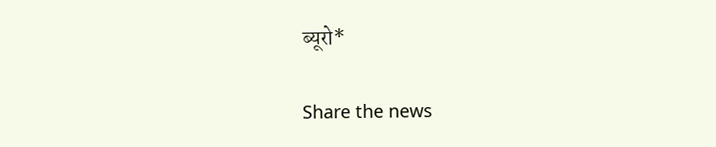ब्यूरो*

Share the news